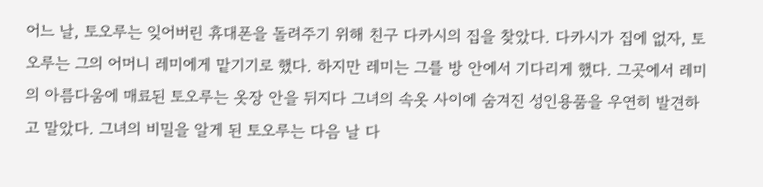어느 날, 토오루는 잊어버린 휴대폰을 돌려주기 위해 친구 다카시의 집을 찾았다. 다카시가 집에 없자, 토오루는 그의 어머니 레미에게 맡기기로 했다. 하지만 레미는 그를 방 안에서 기다리게 했다. 그곳에서 레미의 아름다움에 매료된 토오루는 옷장 안을 뒤지다 그녀의 속옷 사이에 숨겨진 성인용품을 우연히 발견하고 말았다. 그녀의 비밀을 알게 된 토오루는 다음 날 다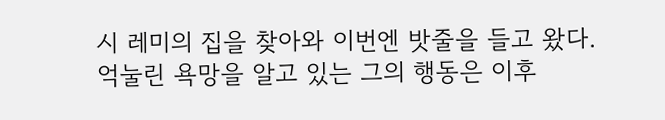시 레미의 집을 찾아와 이번엔 밧줄을 들고 왔다. 억눌린 욕망을 알고 있는 그의 행동은 이후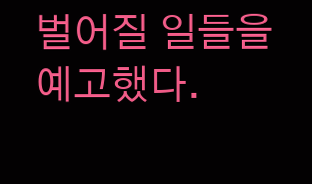벌어질 일들을 예고했다.